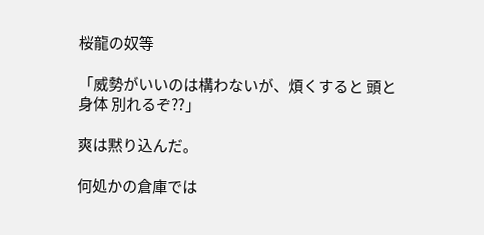桜龍の奴等

「威勢がいいのは構わないが、煩くすると 頭と身体 別れるぞ⁇」

爽は黙り込んだ。

何処かの倉庫では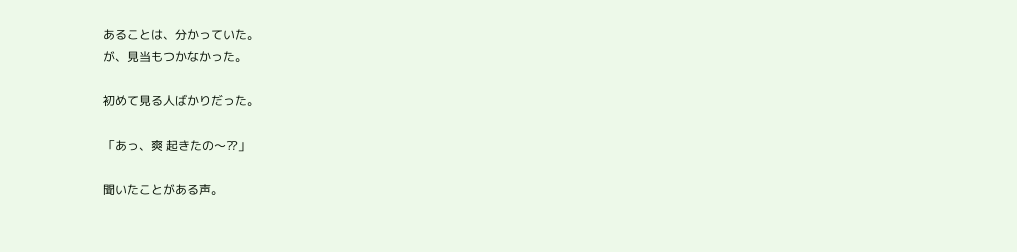あることは、分かっていた。
が、見当もつかなかった。

初めて見る人ばかりだった。

「あっ、爽 起きたの〜⁇」

聞いたことがある声。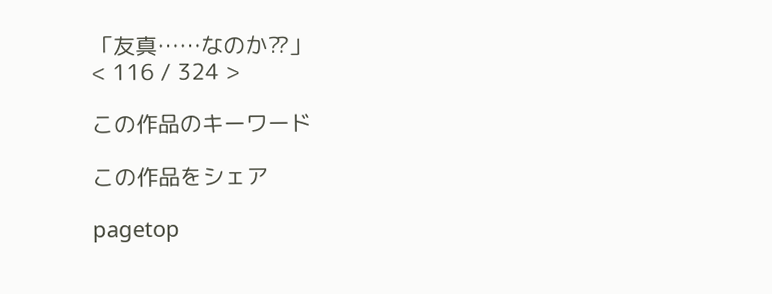「友真……なのか⁇」
< 116 / 324 >

この作品のキーワード

この作品をシェア

pagetop